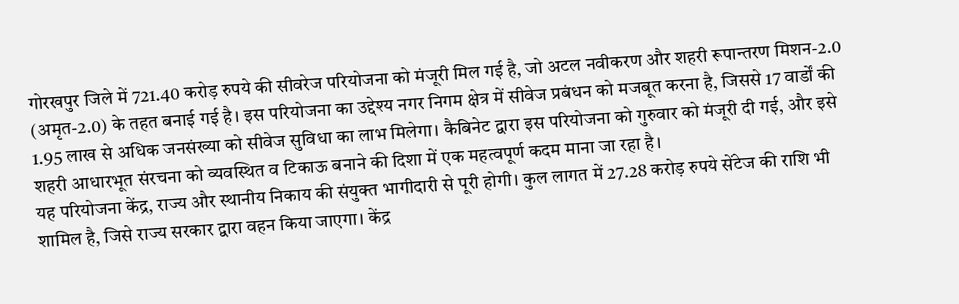गोरखपुर जिले में 721.40 करोड़ रुपये की सीवरेज परियोजना को मंजूरी मिल गई है, जो अटल नवीकरण और शहरी रूपान्तरण मिशन-2.0 (अमृत-2.0) के तहत बनाई गई है। इस परियोजना का उद्देश्य नगर निगम क्षेत्र में सीवेज प्रबंधन को मजबूत करना है, जिससे 17 वार्डों की 1.95 लाख से अधिक जनसंख्या को सीवेज सुविधा का लाभ मिलेगा। कैबिनेट द्वारा इस परियोजना को गुरुवार को मंजूरी दी गई, और इसे शहरी आधारभूत संरचना को व्यवस्थित व टिकाऊ बनाने की दिशा में एक महत्वपूर्ण कदम माना जा रहा है।
यह परियोजना केंद्र, राज्य और स्थानीय निकाय की संयुक्त भागीदारी से पूरी होगी। कुल लागत में 27.28 करोड़ रुपये सेंटेज की राशि भी शामिल है, जिसे राज्य सरकार द्वारा वहन किया जाएगा। केंद्र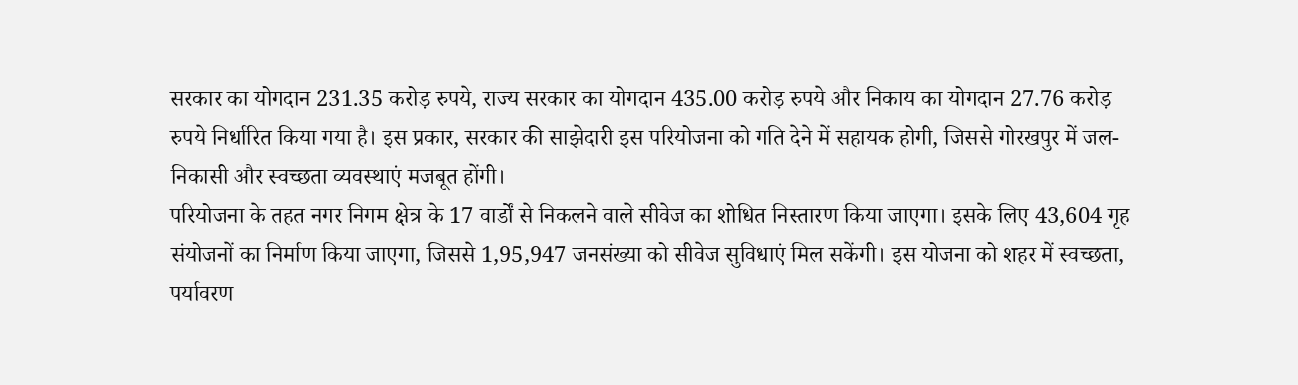सरकार का योगदान 231.35 करोड़ रुपये, राज्य सरकार का योगदान 435.00 करोड़ रुपये और निकाय का योगदान 27.76 करोड़ रुपये निर्धारित किया गया है। इस प्रकार, सरकार की साझेदारी इस परियोजना को गति देने में सहायक होगी, जिससे गोरखपुर में जल-निकासी और स्वच्छता व्यवस्थाएं मजबूत होंगी।
परियोजना के तहत नगर निगम क्षेत्र के 17 वार्डों से निकलने वाले सीवेज का शोधित निस्तारण किया जाएगा। इसके लिए 43,604 गृह संयोजनों का निर्माण किया जाएगा, जिससे 1,95,947 जनसंख्या को सीवेज सुविधाएं मिल सकेंगी। इस योजना को शहर में स्वच्छता, पर्यावरण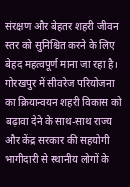संरक्षण और बेहतर शहरी जीवन स्तर को सुनिश्चित करने के लिए बेहद महत्वपूर्ण माना जा रहा है।
गोरखपुर में सीवरेज परियोजना का क्रियान्वयन शहरी विकास को बढ़ावा देने के साथ-साथ राज्य और केंद्र सरकार की सहयोगी भागीदारी से स्थानीय लोगों के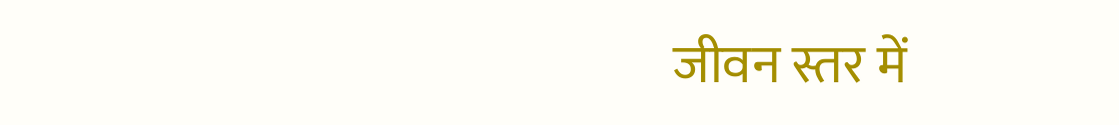जीवन स्तर में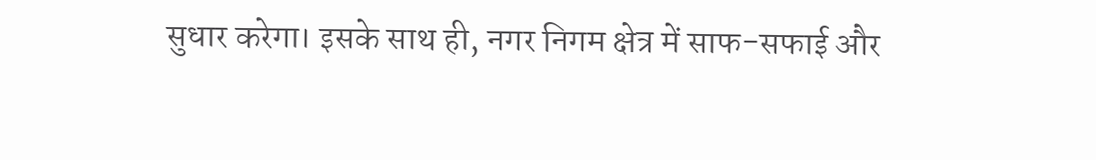सुधार करेगा। इसके साथ ही, नगर निगम क्षेत्र में साफ-सफाई और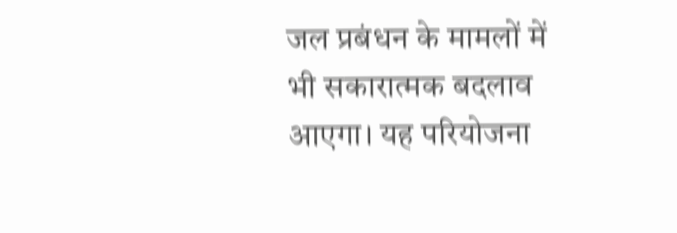जल प्रबंधन के मामलों में भी सकारात्मक बदलाव आएगा। यह परियोजना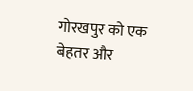गोरखपुर को एक बेहतर और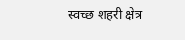स्वच्छ शहरी क्षेत्र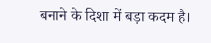बनाने के दिशा में बड़ा कदम है।